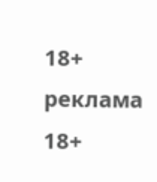18+
реклама
18+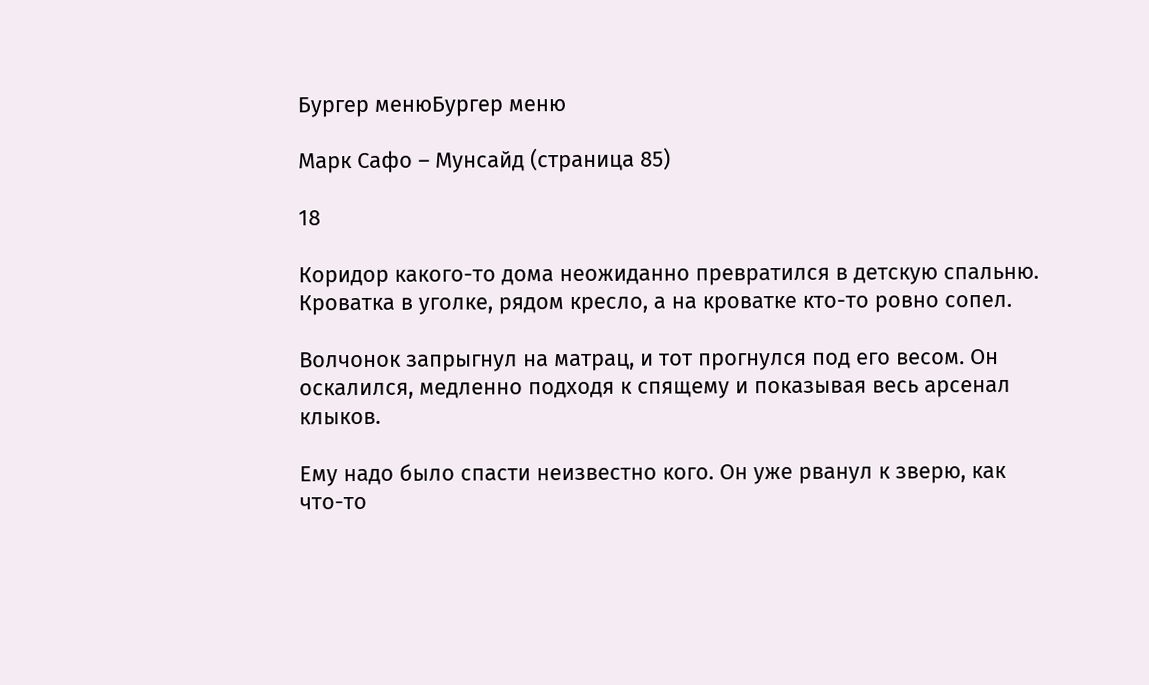Бургер менюБургер меню

Марк Сафо – Мунсайд (страница 85)

18

Коридор какого-то дома неожиданно превратился в детскую спальню. Кроватка в уголке, рядом кресло, а на кроватке кто-то ровно сопел.

Волчонок запрыгнул на матрац, и тот прогнулся под его весом. Он оскалился, медленно подходя к спящему и показывая весь арсенал клыков.

Ему надо было спасти неизвестно кого. Он уже рванул к зверю, как что-то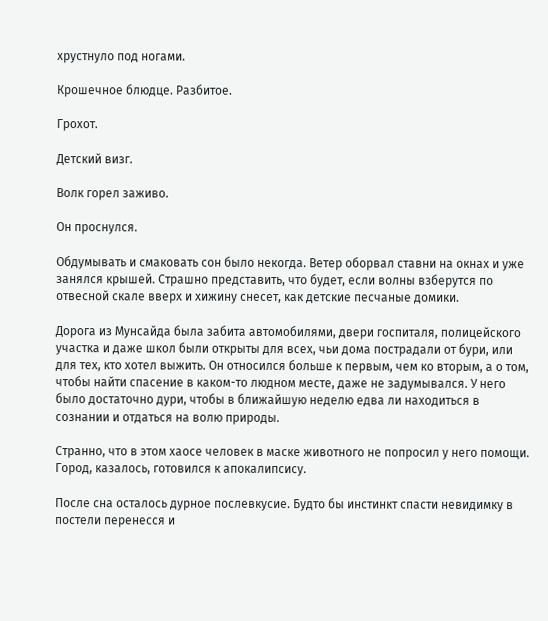хрустнуло под ногами.

Крошечное блюдце. Разбитое.

Грохот.

Детский визг.

Волк горел заживо.

Он проснулся.

Обдумывать и смаковать сон было некогда. Ветер оборвал ставни на окнах и уже занялся крышей. Страшно представить, что будет, если волны взберутся по отвесной скале вверх и хижину снесет, как детские песчаные домики.

Дорога из Мунсайда была забита автомобилями, двери госпиталя, полицейского участка и даже школ были открыты для всех, чьи дома пострадали от бури, или для тех, кто хотел выжить. Он относился больше к первым, чем ко вторым, а о том, чтобы найти спасение в каком-то людном месте, даже не задумывался. У него было достаточно дури, чтобы в ближайшую неделю едва ли находиться в сознании и отдаться на волю природы.

Странно, что в этом хаосе человек в маске животного не попросил у него помощи. Город, казалось, готовился к апокалипсису.

После сна осталось дурное послевкусие. Будто бы инстинкт спасти невидимку в постели перенесся и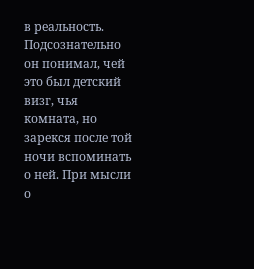в реальность. Подсознательно он понимал, чей это был детский визг, чья комната, но зарекся после той ночи вспоминать о ней. При мысли о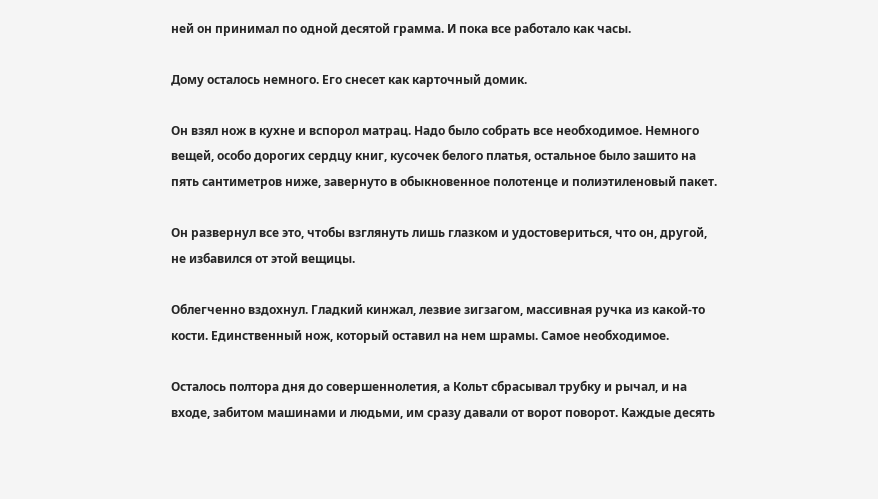ней он принимал по одной десятой грамма. И пока все работало как часы.

Дому осталось немного. Его снесет как карточный домик.

Он взял нож в кухне и вспорол матрац. Надо было собрать все необходимое. Немного вещей, особо дорогих сердцу книг, кусочек белого платья, остальное было зашито на пять сантиметров ниже, завернуто в обыкновенное полотенце и полиэтиленовый пакет.

Он развернул все это, чтобы взглянуть лишь глазком и удостовериться, что он, другой, не избавился от этой вещицы.

Облегченно вздохнул. Гладкий кинжал, лезвие зигзагом, массивная ручка из какой-то кости. Единственный нож, который оставил на нем шрамы. Самое необходимое.

Осталось полтора дня до совершеннолетия, а Кольт сбрасывал трубку и рычал, и на входе, забитом машинами и людьми, им сразу давали от ворот поворот. Каждые десять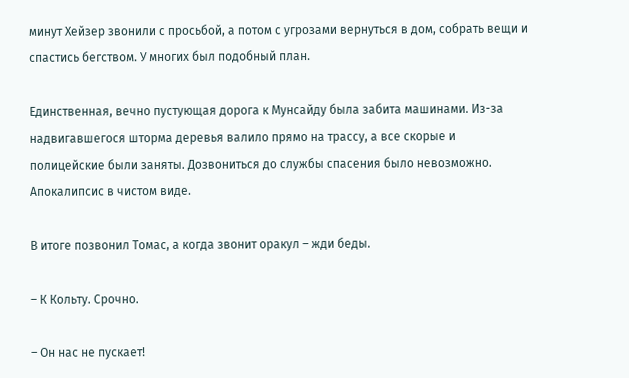минут Хейзер звонили с просьбой, а потом с угрозами вернуться в дом, собрать вещи и спастись бегством. У многих был подобный план.

Единственная, вечно пустующая дорога к Мунсайду была забита машинами. Из-за надвигавшегося шторма деревья валило прямо на трассу, а все скорые и полицейские были заняты. Дозвониться до службы спасения было невозможно. Апокалипсис в чистом виде.

В итоге позвонил Томас, а когда звонит оракул – жди беды.

– К Кольту. Срочно.

– Он нас не пускает!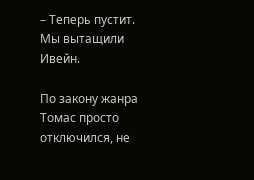– Теперь пустит. Мы вытащили Ивейн.

По закону жанра Томас просто отключился, не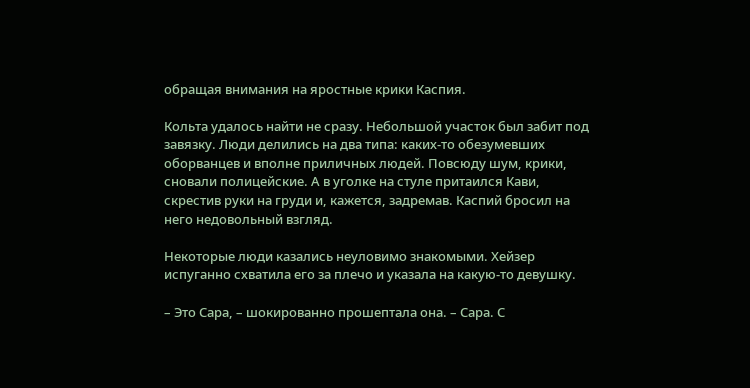обращая внимания на яростные крики Каспия.

Кольта удалось найти не сразу. Небольшой участок был забит под завязку. Люди делились на два типа: каких-то обезумевших оборванцев и вполне приличных людей. Повсюду шум, крики, сновали полицейские. А в уголке на стуле притаился Кави, скрестив руки на груди и, кажется, задремав. Каспий бросил на него недовольный взгляд.

Некоторые люди казались неуловимо знакомыми. Хейзер испуганно схватила его за плечо и указала на какую-то девушку.

– Это Сара, – шокированно прошептала она. – Сара. С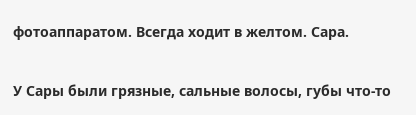фотоаппаратом. Всегда ходит в желтом. Сара.

У Сары были грязные, сальные волосы, губы что-то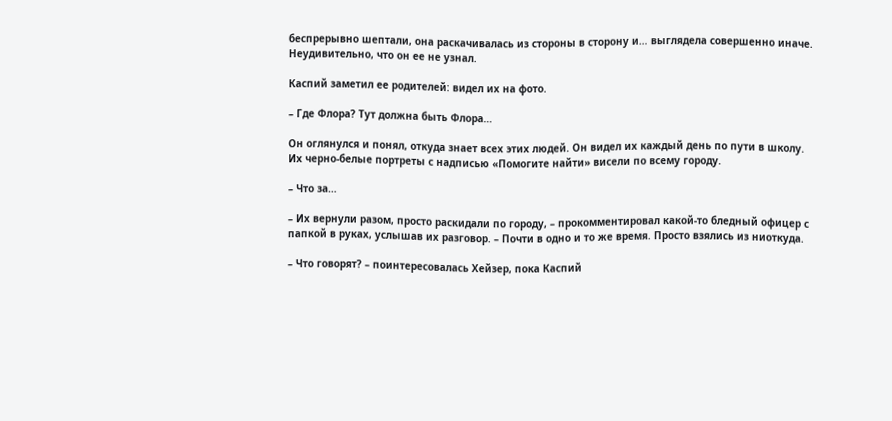беспрерывно шептали, она раскачивалась из стороны в сторону и… выглядела совершенно иначе. Неудивительно, что он ее не узнал.

Каспий заметил ее родителей: видел их на фото.

– Где Флора? Тут должна быть Флора…

Он оглянулся и понял, откуда знает всех этих людей. Он видел их каждый день по пути в школу. Их черно-белые портреты с надписью «Помогите найти» висели по всему городу.

– Что за…

– Их вернули разом, просто раскидали по городу, – прокомментировал какой-то бледный офицер с папкой в руках, услышав их разговор. – Почти в одно и то же время. Просто взялись из ниоткуда.

– Что говорят? – поинтересовалась Хейзер, пока Каспий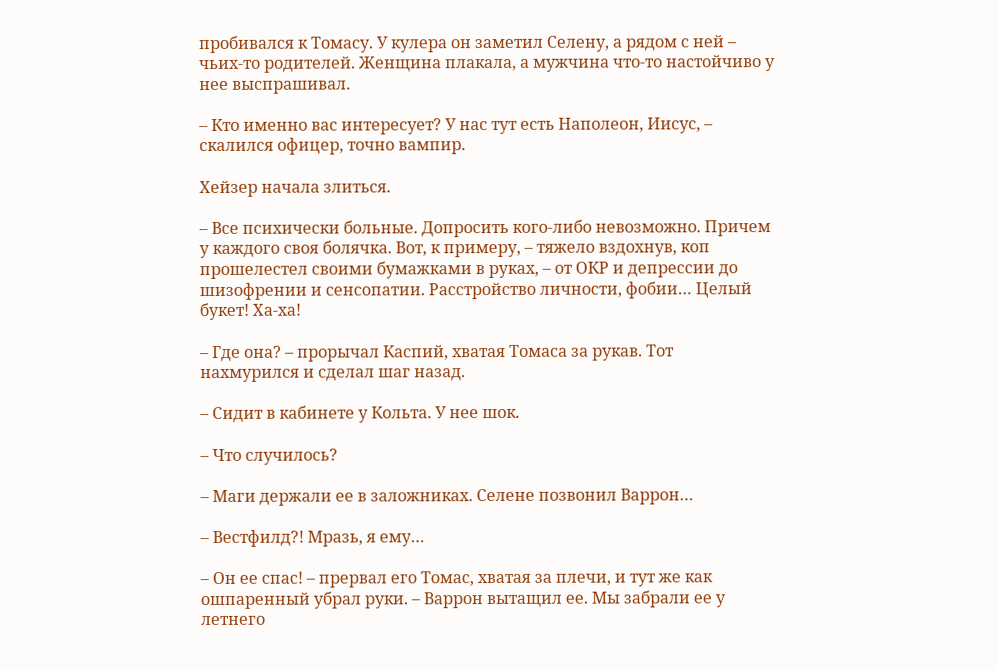пробивался к Томасу. У кулера он заметил Селену, а рядом с ней – чьих-то родителей. Женщина плакала, а мужчина что-то настойчиво у нее выспрашивал.

– Кто именно вас интересует? У нас тут есть Наполеон, Иисус, – скалился офицер, точно вампир.

Хейзер начала злиться.

– Все психически больные. Допросить кого-либо невозможно. Причем у каждого своя болячка. Вот, к примеру, – тяжело вздохнув, коп прошелестел своими бумажками в руках, – от ОКР и депрессии до шизофрении и сенсопатии. Расстройство личности, фобии… Целый букет! Ха-ха!

– Где она? – прорычал Каспий, хватая Томаса за рукав. Тот нахмурился и сделал шаг назад.

– Сидит в кабинете у Кольта. У нее шок.

– Что случилось?

– Маги держали ее в заложниках. Селене позвонил Варрон…

– Вестфилд?! Мразь, я ему…

– Он ее спас! – прервал его Томас, хватая за плечи, и тут же как ошпаренный убрал руки. – Варрон вытащил ее. Мы забрали ее у летнего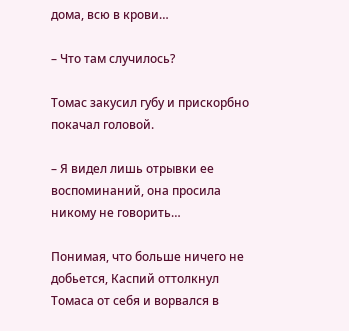дома, всю в крови…

– Что там случилось?

Томас закусил губу и прискорбно покачал головой.

– Я видел лишь отрывки ее воспоминаний, она просила никому не говорить…

Понимая, что больше ничего не добьется, Каспий оттолкнул Томаса от себя и ворвался в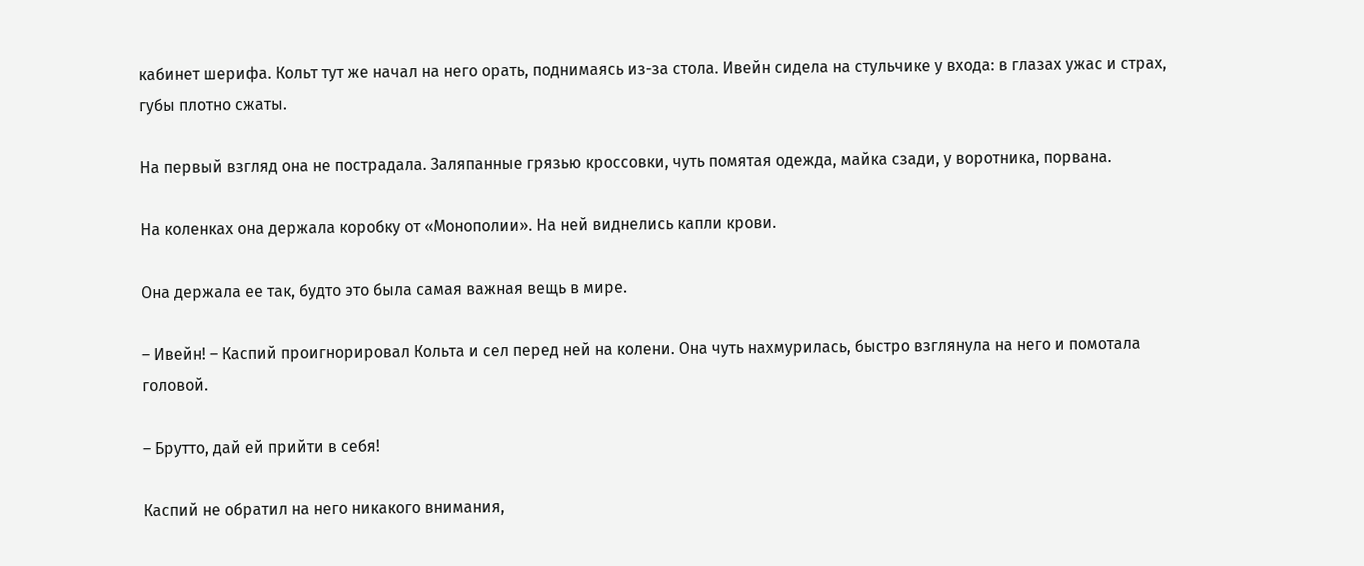кабинет шерифа. Кольт тут же начал на него орать, поднимаясь из-за стола. Ивейн сидела на стульчике у входа: в глазах ужас и страх, губы плотно сжаты.

На первый взгляд она не пострадала. Заляпанные грязью кроссовки, чуть помятая одежда, майка сзади, у воротника, порвана.

На коленках она держала коробку от «Монополии». На ней виднелись капли крови.

Она держала ее так, будто это была самая важная вещь в мире.

– Ивейн! – Каспий проигнорировал Кольта и сел перед ней на колени. Она чуть нахмурилась, быстро взглянула на него и помотала головой.

– Брутто, дай ей прийти в себя!

Каспий не обратил на него никакого внимания,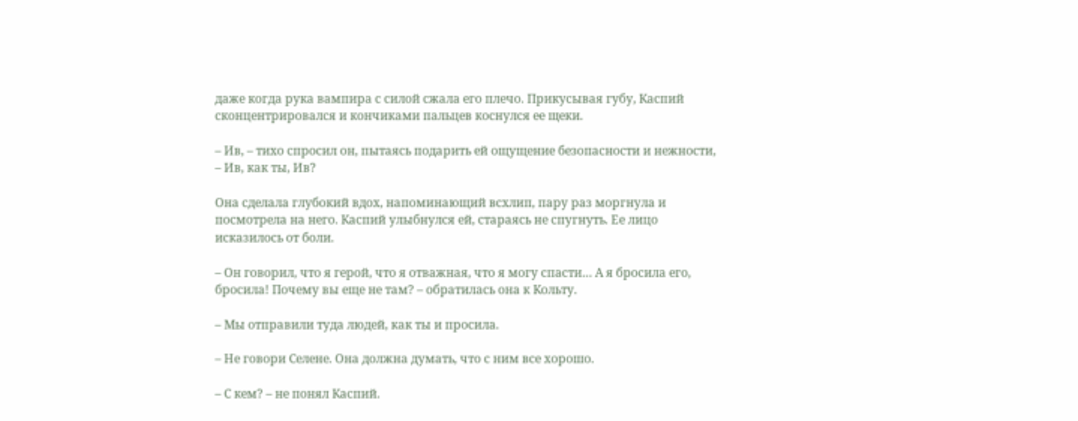даже когда рука вампира с силой сжала его плечо. Прикусывая губу, Каспий сконцентрировался и кончиками пальцев коснулся ее щеки.

– Ив, – тихо спросил он, пытаясь подарить ей ощущение безопасности и нежности, – Ив, как ты, Ив?

Она сделала глубокий вдох, напоминающий всхлип, пару раз моргнула и посмотрела на него. Каспий улыбнулся ей, стараясь не спугнуть. Ее лицо исказилось от боли.

– Он говорил, что я герой, что я отважная, что я могу спасти… А я бросила его, бросила! Почему вы еще не там? – обратилась она к Кольту.

– Мы отправили туда людей, как ты и просила.

– Не говори Селене. Она должна думать, что с ним все хорошо.

– С кем? – не понял Каспий.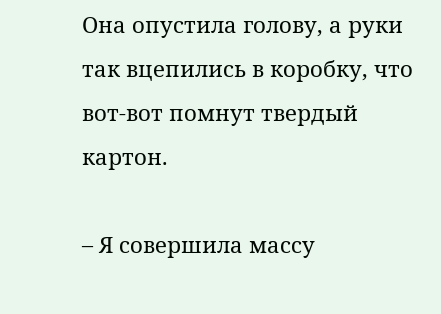Она опустила голову, а руки так вцепились в коробку, что вот-вот помнут твердый картон.

– Я совершила массу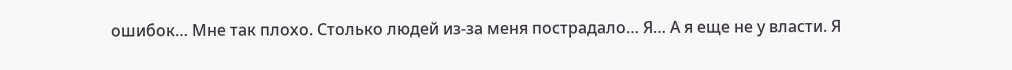ошибок… Мне так плохо. Столько людей из-за меня пострадало… Я… А я еще не у власти. Я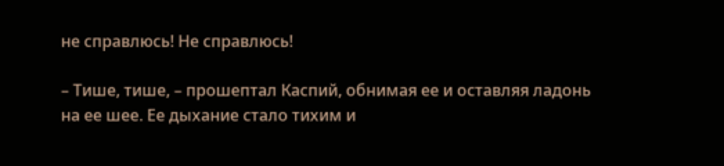не справлюсь! Не справлюсь!

– Тише, тише, – прошептал Каспий, обнимая ее и оставляя ладонь на ее шее. Ее дыхание стало тихим и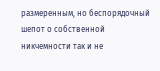размеренным, но беспорядочный шепот о собственной никчемности так и не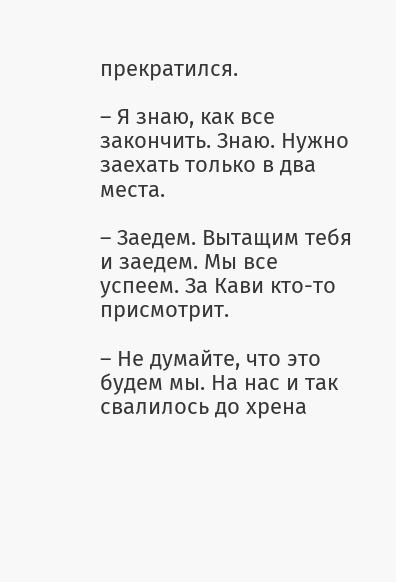прекратился.

– Я знаю, как все закончить. Знаю. Нужно заехать только в два места.

– Заедем. Вытащим тебя и заедем. Мы все успеем. За Кави кто-то присмотрит.

– Не думайте, что это будем мы. На нас и так свалилось до хрена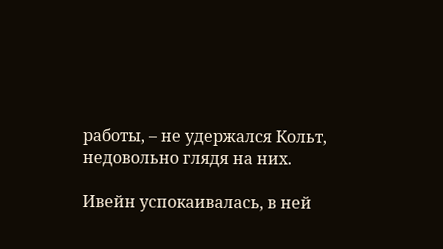работы, – не удержался Кольт, недовольно глядя на них.

Ивейн успокаивалась, в ней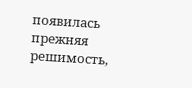появилась прежняя решимость,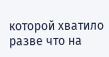которой хватило разве что на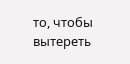то, чтобы вытереть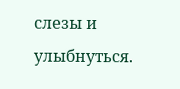слезы и улыбнуться.